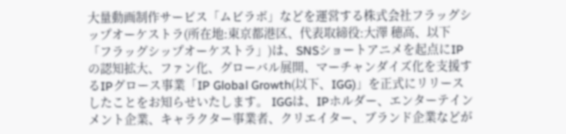大量動画制作サービス「ムビラボ」などを運営する株式会社フラッグシップオーケストラ(所在地:東京都港区、代表取締役:大澤 穂高、以下「フラッグシップオーケストラ」)は、SNSショートアニメを起点にIPの認知拡大、ファン化、グローバル展開、マーチャンダイズ化を支援するIPグロース事業「IP Global Growth(以下、IGG)」を正式にリリースしたことをお知らせいたします。 IGGは、IPホルダー、エンターテインメント企業、キャラクター事業者、クリエイター、ブランド企業などが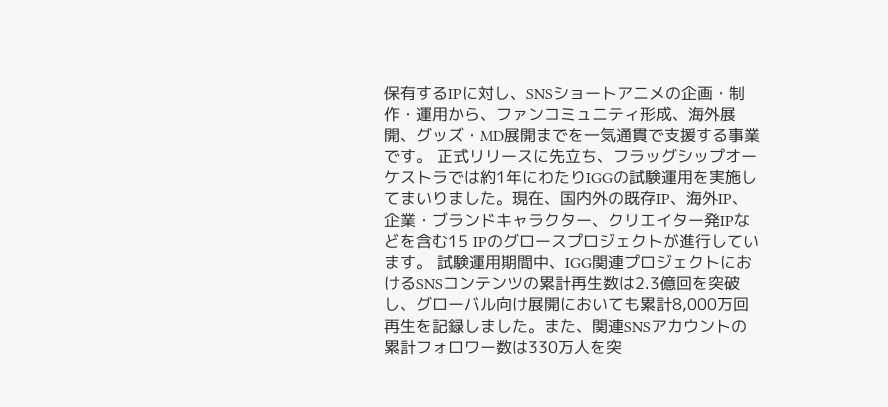保有するIPに対し、SNSショートアニメの企画・制作・運用から、ファンコミュニティ形成、海外展開、グッズ・MD展開までを一気通貫で支援する事業です。 正式リリースに先立ち、フラッグシップオーケストラでは約1年にわたりIGGの試験運用を実施してまいりました。現在、国内外の既存IP、海外IP、企業・ブランドキャラクター、クリエイター発IPなどを含む15 IPのグロースプロジェクトが進行しています。 試験運用期間中、IGG関連プロジェクトにおけるSNSコンテンツの累計再生数は2.3億回を突破し、グローバル向け展開においても累計8,000万回再生を記録しました。また、関連SNSアカウントの累計フォロワー数は330万人を突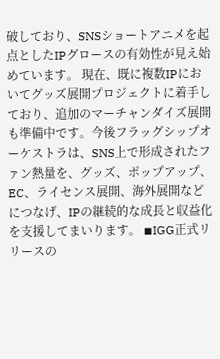破しており、SNSショートアニメを起点としたIPグロースの有効性が見え始めています。 現在、既に複数IPにおいてグッズ展開プロジェクトに着手しており、追加のマーチャンダイズ展開も準備中です。今後フラッグシップオーケストラは、SNS上で形成されたファン熱量を、グッズ、ポップアップ、EC、ライセンス展開、海外展開などにつなげ、IPの継続的な成長と収益化を支援してまいります。 ◾IGG正式リリースの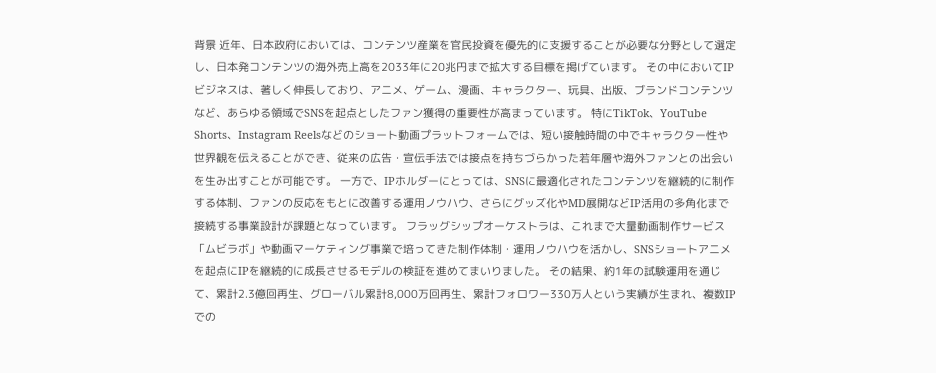背景 近年、日本政府においては、コンテンツ産業を官民投資を優先的に支援することが必要な分野として選定し、日本発コンテンツの海外売上高を2033年に20兆円まで拡大する目標を掲げています。 その中においてIPビジネスは、著しく伸長しており、アニメ、ゲーム、漫画、キャラクター、玩具、出版、ブランドコンテンツなど、あらゆる領域でSNSを起点としたファン獲得の重要性が高まっています。 特にTikTok、YouTube Shorts、Instagram Reelsなどのショート動画プラットフォームでは、短い接触時間の中でキャラクター性や世界観を伝えることができ、従来の広告・宣伝手法では接点を持ちづらかった若年層や海外ファンとの出会いを生み出すことが可能です。 一方で、IPホルダーにとっては、SNSに最適化されたコンテンツを継続的に制作する体制、ファンの反応をもとに改善する運用ノウハウ、さらにグッズ化やMD展開などIP活用の多角化まで接続する事業設計が課題となっています。 フラッグシップオーケストラは、これまで大量動画制作サービス「ムビラボ」や動画マーケティング事業で培ってきた制作体制・運用ノウハウを活かし、SNSショートアニメを起点にIPを継続的に成長させるモデルの検証を進めてまいりました。 その結果、約1年の試験運用を通じて、累計2.3億回再生、グローバル累計8,000万回再生、累計フォロワー330万人という実績が生まれ、複数IPでの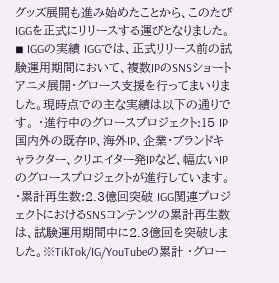グッズ展開も進み始めたことから、このたびIGGを正式にリリースする運びとなりました。 ◾ IGGの実績 IGGでは、正式リリース前の試験運用期間において、複数IPのSNSショートアニメ展開・グロース支援を行ってまいりました。現時点での主な実績は以下の通りです。 ・進行中のグロースプロジェクト:15 IP 国内外の既存IP、海外IP、企業・ブランドキャラクター、クリエイター発IPなど、幅広いIPのグロースプロジェクトが進行しています。 ・累計再生数:2.3億回突破 IGG関連プロジェクトにおけるSNSコンテンツの累計再生数は、試験運用期間中に2.3億回を突破しました。※TikTok/IG/YouTubeの累計 ・グロー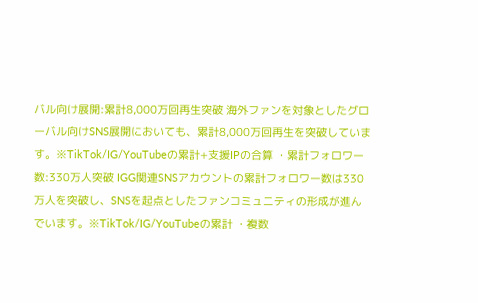バル向け展開:累計8,000万回再生突破 海外ファンを対象としたグローバル向けSNS展開においても、累計8,000万回再生を突破しています。※TikTok/IG/YouTubeの累計+支援IPの合算 ・累計フォロワー数:330万人突破 IGG関連SNSアカウントの累計フォロワー数は330万人を突破し、SNSを起点としたファンコミュニティの形成が進んでいます。※TikTok/IG/YouTubeの累計 ・複数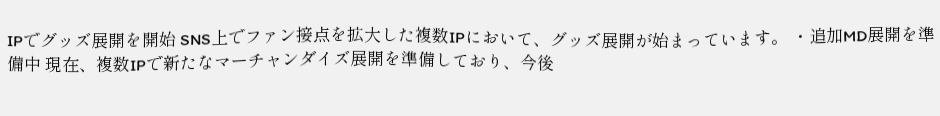IPでグッズ展開を開始 SNS上でファン接点を拡大した複数IPにおいて、グッズ展開が始まっています。 ・追加MD展開を準備中 現在、複数IPで新たなマーチャンダイズ展開を準備しており、今後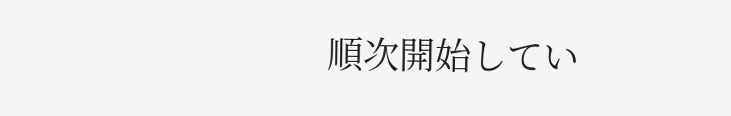順次開始してい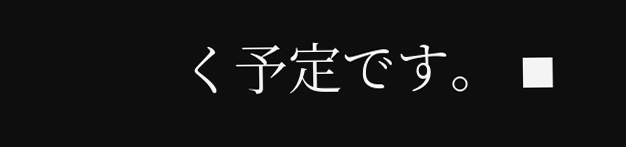く予定です。 ◾